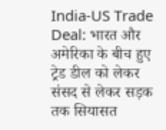India-US Trade Deal: भारत और अमेरिका के बीच हुए ट्रेड डील को लेकर संसद से लेकर सड़क तक सियासत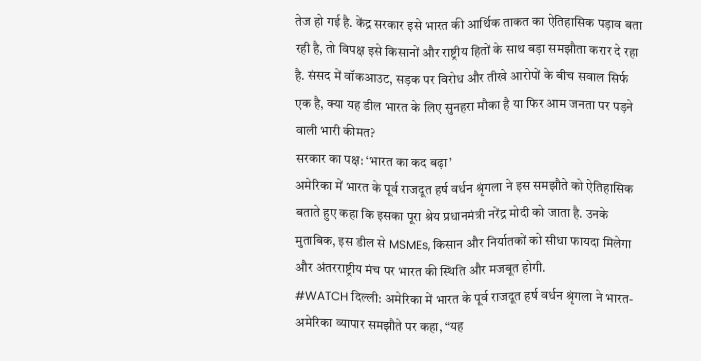तेज हो गई है. केंद्र सरकार इसे भारत की आर्थिक ताकत का ऐतिहासिक पड़ाव बता रही है, तो विपक्ष इसे किसानों और राष्ट्रीय हितों के साथ बड़ा समझौता करार दे रहा है. संसद में वॉकआउट, सड़क पर विरोध और तीखे आरोपों के बीच सवाल सिर्फ एक है, क्या यह डील भारत के लिए सुनहरा मौका है या फिर आम जनता पर पड़ने वाली भारी कीमत?
सरकार का पक्ष: ‘भारत का कद बढ़ा’
अमेरिका में भारत के पूर्व राजदूत हर्ष वर्धन श्रृंगला ने इस समझौते को ऐतिहासिक बताते हुए कहा कि इसका पूरा श्रेय प्रधानमंत्री नरेंद्र मोदी को जाता है. उनके मुताबिक, इस डील से MSMEs, किसान और निर्यातकों को सीधा फायदा मिलेगा और अंतरराष्ट्रीय मंच पर भारत की स्थिति और मजबूत होगी.
#WATCH दिल्ली: अमेरिका में भारत के पूर्व राजदूत हर्ष वर्धन श्रृंगला ने भारत-अमेरिका व्यापार समझौते पर कहा, “यह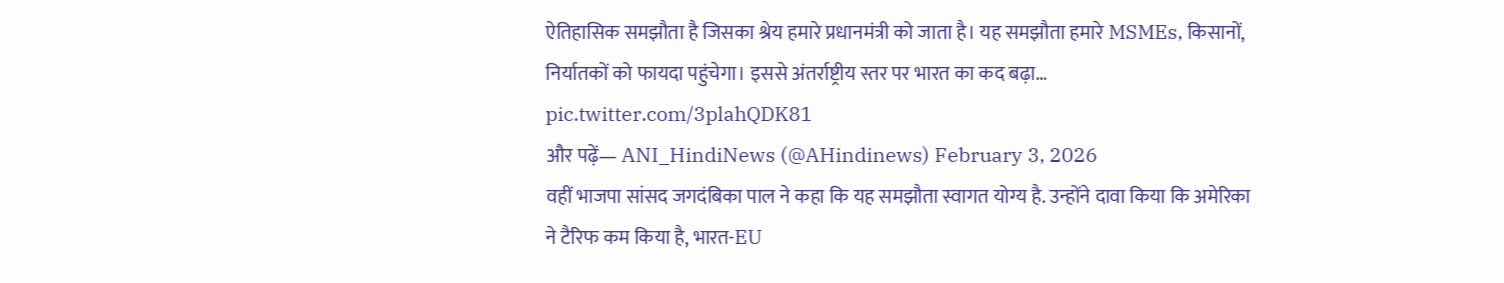ऐतिहासिक समझौता है जिसका श्रेय हमारे प्रधानमंत्री को जाता है। यह समझौता हमारे MSMEs, किसानों, निर्यातकों को फायदा पहुंचेगा। इससे अंतर्राष्ट्रीय स्तर पर भारत का कद बढ़ा… pic.twitter.com/3plahQDK81
और पढ़ें— ANI_HindiNews (@AHindinews) February 3, 2026
वहीं भाजपा सांसद जगदंबिका पाल ने कहा कि यह समझौता स्वागत योग्य है. उन्होंने दावा किया कि अमेरिका ने टैरिफ कम किया है, भारत-EU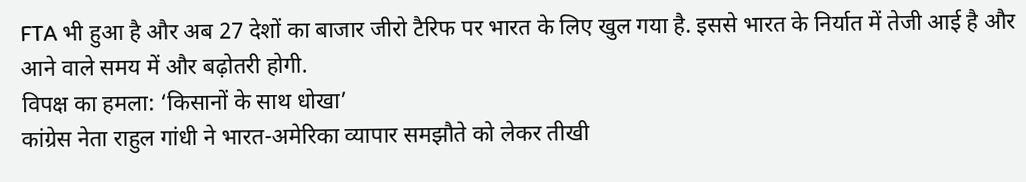FTA भी हुआ है और अब 27 देशों का बाजार जीरो टैरिफ पर भारत के लिए खुल गया है. इससे भारत के निर्यात में तेजी आई है और आने वाले समय में और बढ़ोतरी होगी.
विपक्ष का हमला: ‘किसानों के साथ धोखा’
कांग्रेस नेता राहुल गांधी ने भारत-अमेरिका व्यापार समझौते को लेकर तीखी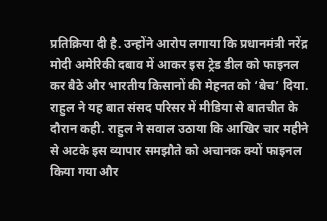प्रतिक्रिया दी है. उन्होंने आरोप लगाया कि प्रधानमंत्री नरेंद्र मोदी अमेरिकी दबाव में आकर इस ट्रेड डील को फाइनल कर बैठे और भारतीय किसानों की मेहनत को ‘बेच’ दिया. राहुल ने यह बात संसद परिसर में मीडिया से बातचीत के दौरान कही. राहुल ने सवाल उठाया कि आखिर चार महीने से अटके इस व्यापार समझौते को अचानक क्यों फाइनल किया गया और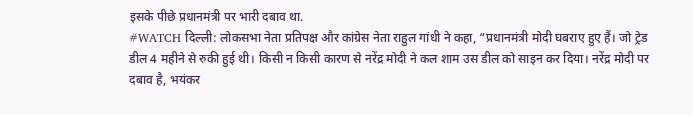इसके पीछे प्रधानमंत्री पर भारी दबाव था.
#WATCH दिल्ली: लोकसभा नेता प्रतिपक्ष और कांग्रेस नेता राहुल गांधी ने कहा, “प्रधानमंत्री मोदी घबराए हुए हैं। जो ट्रेड डील 4 महीने से रुकी हुई थी। किसी न किसी कारण से नरेंद्र मोदी ने कल शाम उस डील को साइन कर दिया। नरेंद्र मोदी पर दबाव है, भयंकर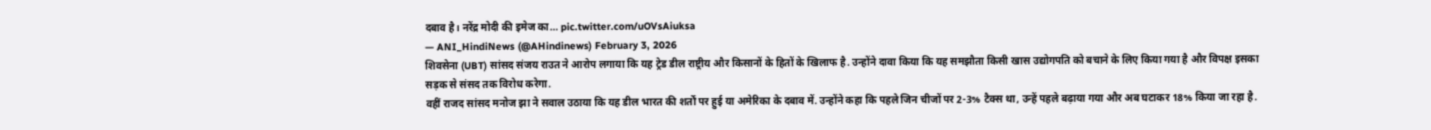दबाव है। नरेंद्र मोदी की इमेज का… pic.twitter.com/uOVsAiuksa
— ANI_HindiNews (@AHindinews) February 3, 2026
शिवसेना (UBT) सांसद संजय राउत ने आरोप लगाया कि यह ट्रेड डील राष्ट्रीय और किसानों के हितों के खिलाफ है. उन्होंने दावा किया कि यह समझौता किसी खास उद्योगपति को बचाने के लिए किया गया है और विपक्ष इसका सड़क से संसद तक विरोध करेगा.
वहीं राजद सांसद मनोज झा ने सवाल उठाया कि यह डील भारत की शर्तों पर हुई या अमेरिका के दबाव में. उन्होंने कहा कि पहले जिन चीजों पर 2-3% टैक्स था, उन्हें पहले बढ़ाया गया और अब घटाकर 18% किया जा रहा है.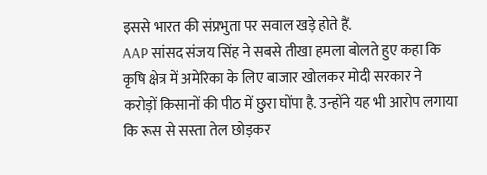इससे भारत की संप्रभुता पर सवाल खड़े होते हैं.
AAP सांसद संजय सिंह ने सबसे तीखा हमला बोलते हुए कहा कि कृषि क्षेत्र में अमेरिका के लिए बाजार खोलकर मोदी सरकार ने करोड़ों किसानों की पीठ में छुरा घोंपा है. उन्होंने यह भी आरोप लगाया कि रूस से सस्ता तेल छोड़कर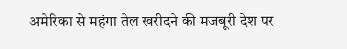अमेरिका से महंगा तेल खरीदने की मजबूरी देश पर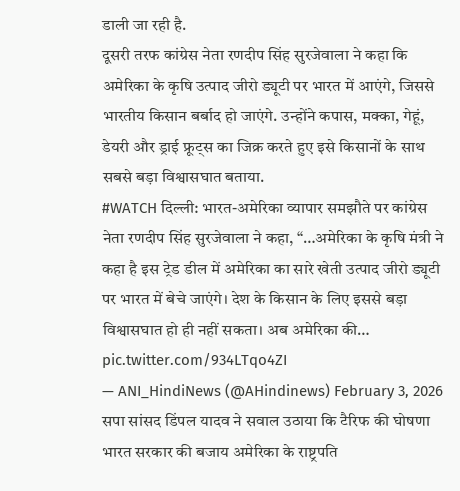डाली जा रही है.
दूसरी तरफ कांग्रेस नेता रणदीप सिंह सुरजेवाला ने कहा कि अमेरिका के कृषि उत्पाद जीरो ड्यूटी पर भारत में आएंगे, जिससे भारतीय किसान बर्बाद हो जाएंगे. उन्होंने कपास, मक्का, गेहूं, डेयरी और ड्राई फ्रूट्स का जिक्र करते हुए इसे किसानों के साथ सबसे बड़ा विश्वासघात बताया.
#WATCH दिल्ली: भारत-अमेरिका व्यापार समझौते पर कांग्रेस नेता रणदीप सिंह सुरजेवाला ने कहा, “…अमेरिका के कृषि मंत्री ने कहा है इस ट्रेड डील में अमेरिका का सारे खेती उत्पाद जीरो ड्यूटी पर भारत में बेचे जाएंगे। देश के किसान के लिए इससे बड़ा विश्वासघात हो ही नहीं सकता। अब अमेरिका की… pic.twitter.com/934LTqo4ZI
— ANI_HindiNews (@AHindinews) February 3, 2026
सपा सांसद डिंपल यादव ने सवाल उठाया कि टैरिफ की घोषणा भारत सरकार की बजाय अमेरिका के राष्ट्रपति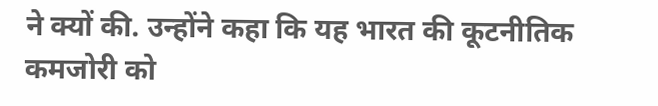ने क्यों की. उन्होंने कहा कि यह भारत की कूटनीतिक कमजोरी को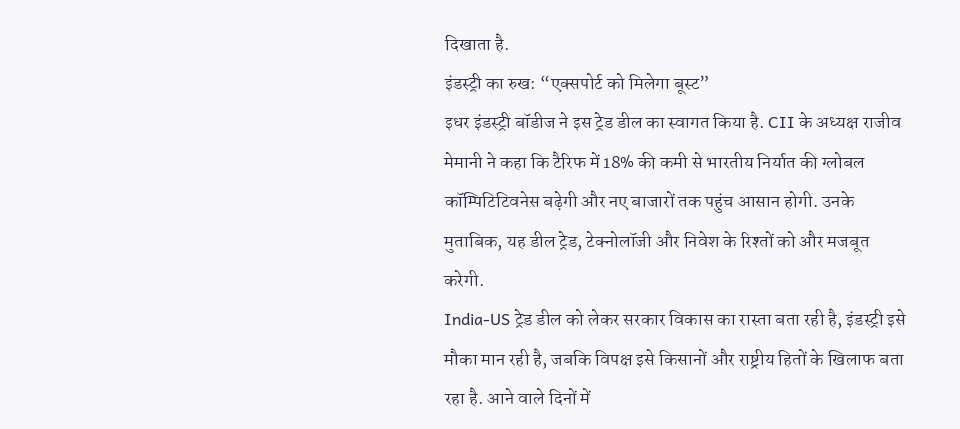दिखाता है.
इंडस्ट्री का रुख: “एक्सपोर्ट को मिलेगा बूस्ट”
इधर इंडस्ट्री बॉडीज ने इस ट्रेड डील का स्वागत किया है. CII के अध्यक्ष राजीव मेमानी ने कहा कि टैरिफ में 18% की कमी से भारतीय निर्यात की ग्लोबल कॉम्पिटिटिवनेस बढ़ेगी और नए बाजारों तक पहुंच आसान होगी. उनके मुताबिक, यह डील ट्रेड, टेक्नोलॉजी और निवेश के रिश्तों को और मजबूत करेगी.
India-US ट्रेड डील को लेकर सरकार विकास का रास्ता बता रही है, इंडस्ट्री इसे मौका मान रही है, जबकि विपक्ष इसे किसानों और राष्ट्रीय हितों के खिलाफ बता रहा है. आने वाले दिनों में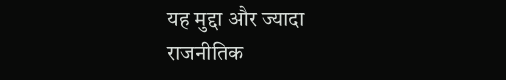यह मुद्दा और ज्यादा राजनीतिक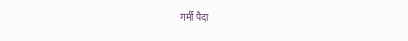गर्मी पैदा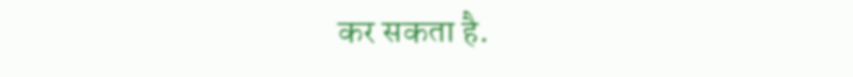कर सकता है.